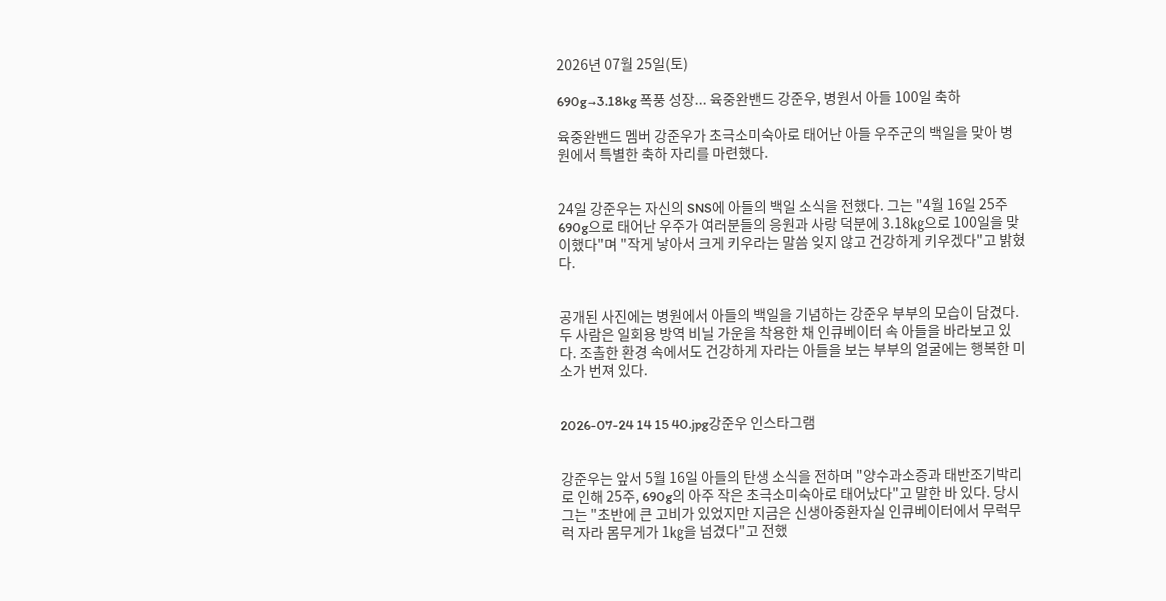2026년 07월 25일(토)

690g→3.18kg 폭풍 성장... 육중완밴드 강준우, 병원서 아들 100일 축하

육중완밴드 멤버 강준우가 초극소미숙아로 태어난 아들 우주군의 백일을 맞아 병원에서 특별한 축하 자리를 마련했다.


24일 강준우는 자신의 SNS에 아들의 백일 소식을 전했다. 그는 "4월 16일 25주 690g으로 태어난 우주가 여러분들의 응원과 사랑 덕분에 3.18㎏으로 100일을 맞이했다"며 "작게 낳아서 크게 키우라는 말씀 잊지 않고 건강하게 키우겠다"고 밝혔다.


공개된 사진에는 병원에서 아들의 백일을 기념하는 강준우 부부의 모습이 담겼다. 두 사람은 일회용 방역 비닐 가운을 착용한 채 인큐베이터 속 아들을 바라보고 있다. 조촐한 환경 속에서도 건강하게 자라는 아들을 보는 부부의 얼굴에는 행복한 미소가 번져 있다.


2026-07-24 14 15 40.jpg강준우 인스타그램


강준우는 앞서 5월 16일 아들의 탄생 소식을 전하며 "양수과소증과 태반조기박리로 인해 25주, 690g의 아주 작은 초극소미숙아로 태어났다"고 말한 바 있다. 당시 그는 "초반에 큰 고비가 있었지만 지금은 신생아중환자실 인큐베이터에서 무럭무럭 자라 몸무게가 1㎏을 넘겼다"고 전했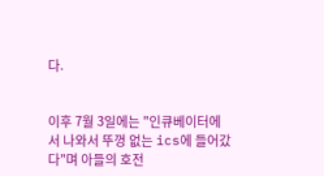다.


이후 7월 3일에는 "인큐베이터에서 나와서 뚜껑 없는 ics에 들어갔다"며 아들의 호전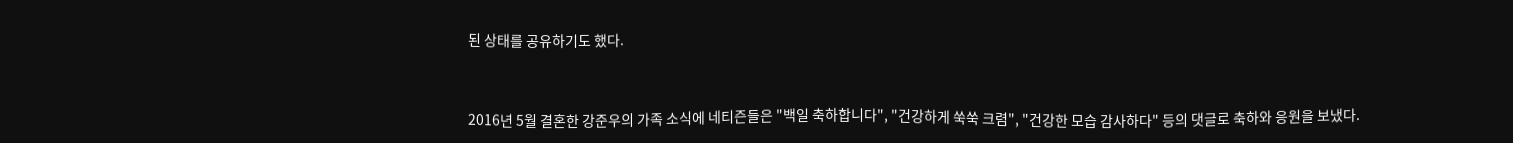된 상태를 공유하기도 했다.


2016년 5월 결혼한 강준우의 가족 소식에 네티즌들은 "백일 축하합니다", "건강하게 쑥쑥 크렴", "건강한 모습 감사하다" 등의 댓글로 축하와 응원을 보냈다.